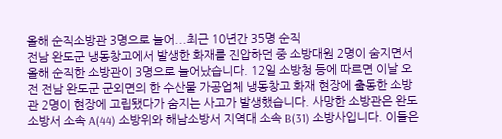올해 순직소방관 3명으로 늘어...최근 10년간 35명 순직
전남 완도군 냉동창고에서 발생한 화재를 진압하던 중 소방대원 2명이 숨지면서 올해 순직한 소방관이 3명으로 늘어났습니다. 12일 소방청 등에 따르면 이날 오전 전남 완도군 군외면의 한 수산물 가공업체 냉동창고 화재 현장에 출동한 소방관 2명이 현장에 고립됐다가 숨지는 사고가 발생했습니다. 사망한 소방관은 완도 소방서 소속 A(44) 소방위와 해남소방서 지역대 소속 B(31) 소방사입니다. 이들은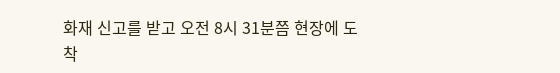화재 신고를 받고 오전 8시 31분쯤 현장에 도착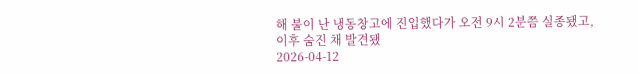해 불이 난 냉동창고에 진입했다가 오전 9시 2분쯤 실종됐고, 이후 숨진 채 발견됐
2026-04-12